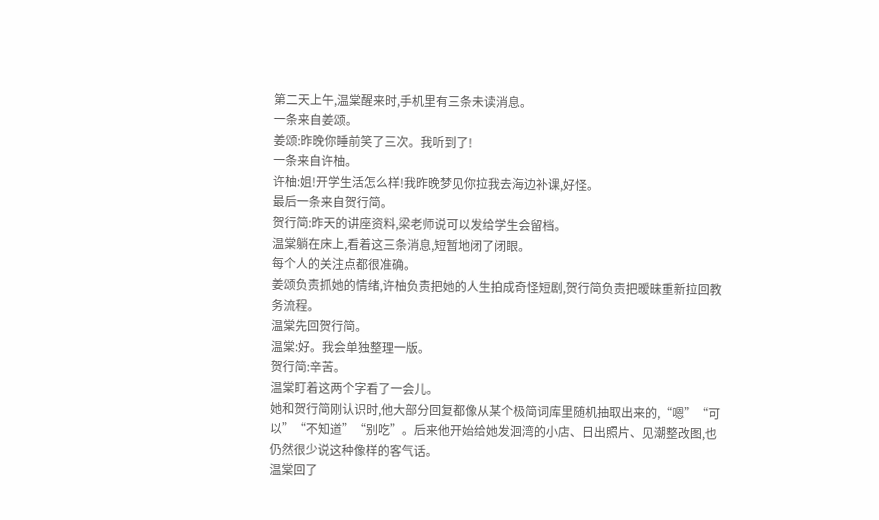第二天上午,温棠醒来时,手机里有三条未读消息。
一条来自姜颂。
姜颂:昨晚你睡前笑了三次。我听到了!
一条来自许柚。
许柚:姐!开学生活怎么样!我昨晚梦见你拉我去海边补课,好怪。
最后一条来自贺行简。
贺行简:昨天的讲座资料,梁老师说可以发给学生会留档。
温棠躺在床上,看着这三条消息,短暂地闭了闭眼。
每个人的关注点都很准确。
姜颂负责抓她的情绪,许柚负责把她的人生拍成奇怪短剧,贺行简负责把暧昧重新拉回教务流程。
温棠先回贺行简。
温棠:好。我会单独整理一版。
贺行简:辛苦。
温棠盯着这两个字看了一会儿。
她和贺行简刚认识时,他大部分回复都像从某个极简词库里随机抽取出来的,“嗯”“可以”“不知道”“别吃”。后来他开始给她发洄湾的小店、日出照片、见潮整改图,也仍然很少说这种像样的客气话。
温棠回了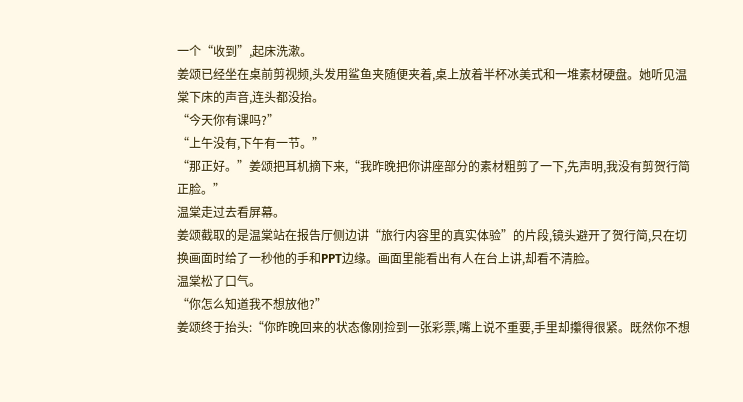一个“收到”,起床洗漱。
姜颂已经坐在桌前剪视频,头发用鲨鱼夹随便夹着,桌上放着半杯冰美式和一堆素材硬盘。她听见温棠下床的声音,连头都没抬。
“今天你有课吗?”
“上午没有,下午有一节。”
“那正好。”姜颂把耳机摘下来,“我昨晚把你讲座部分的素材粗剪了一下,先声明,我没有剪贺行简正脸。”
温棠走过去看屏幕。
姜颂截取的是温棠站在报告厅侧边讲“旅行内容里的真实体验”的片段,镜头避开了贺行简,只在切换画面时给了一秒他的手和PPT边缘。画面里能看出有人在台上讲,却看不清脸。
温棠松了口气。
“你怎么知道我不想放他?”
姜颂终于抬头:“你昨晚回来的状态像刚捡到一张彩票,嘴上说不重要,手里却攥得很紧。既然你不想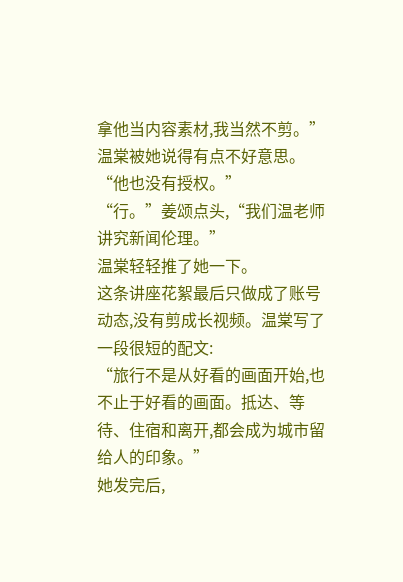拿他当内容素材,我当然不剪。”
温棠被她说得有点不好意思。
“他也没有授权。”
“行。”姜颂点头,“我们温老师讲究新闻伦理。”
温棠轻轻推了她一下。
这条讲座花絮最后只做成了账号动态,没有剪成长视频。温棠写了一段很短的配文:
“旅行不是从好看的画面开始,也不止于好看的画面。抵达、等待、住宿和离开,都会成为城市留给人的印象。”
她发完后,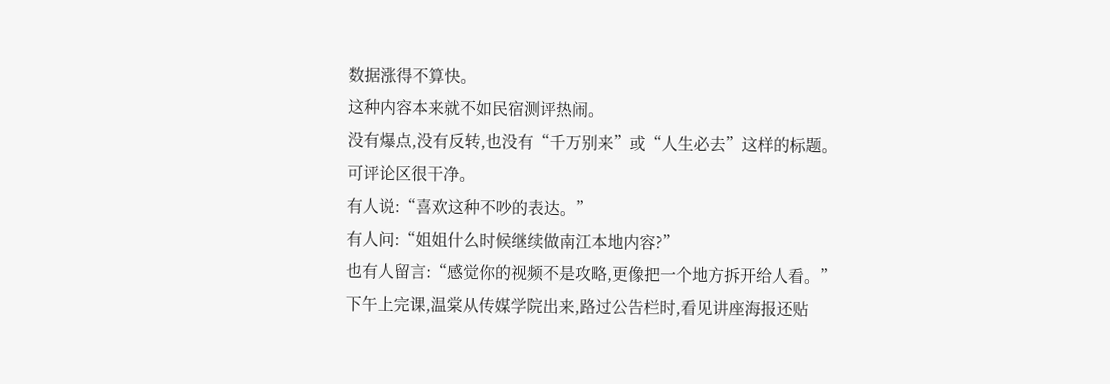数据涨得不算快。
这种内容本来就不如民宿测评热闹。
没有爆点,没有反转,也没有“千万别来”或“人生必去”这样的标题。
可评论区很干净。
有人说:“喜欢这种不吵的表达。”
有人问:“姐姐什么时候继续做南江本地内容?”
也有人留言:“感觉你的视频不是攻略,更像把一个地方拆开给人看。”
下午上完课,温棠从传媒学院出来,路过公告栏时,看见讲座海报还贴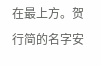在最上方。贺行简的名字安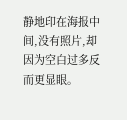静地印在海报中间,没有照片,却因为空白过多反而更显眼。